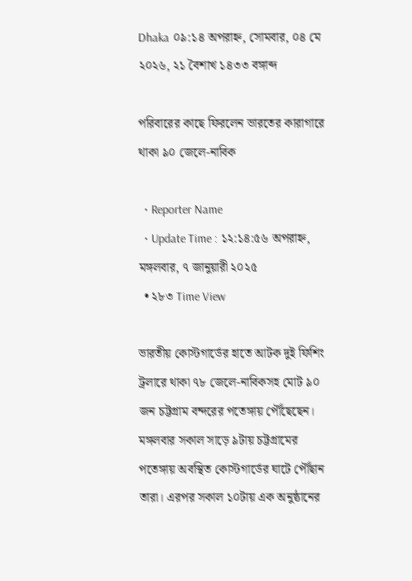Dhaka ০৯:১৪ অপরাহ্ন, সোমবার, ০৪ মে ২০২৬, ২১ বৈশাখ ১৪৩৩ বঙ্গাব্দ

পরিবারের কাছে ফিরলেন ভারতের কারাগারে থাকা ৯০ জেলে-নাবিক

  • Reporter Name
  • Update Time : ১২:১৪:৫৬ অপরাহ্ন, মঙ্গলবার, ৭ জানুয়ারী ২০২৫
  • ২৮৩ Time View

ভারতীয় কোস্টগার্ডের হাতে আটক দুই ফিশিং ট্রলারে থাকা ৭৮ জেলে-নাবিকসহ মোট ৯০ জন চট্টগ্রাম বন্দরের পতেঙ্গায় পৌঁছেছেন। মঙ্গলবার সকাল সাড়ে ৯টায় চট্টগ্রামের পতেঙ্গায় অবস্থিত কোস্টগার্ডের ঘাটে পৌঁছান তারা। এরপর সকাল ১০টায় এক অনুষ্ঠানের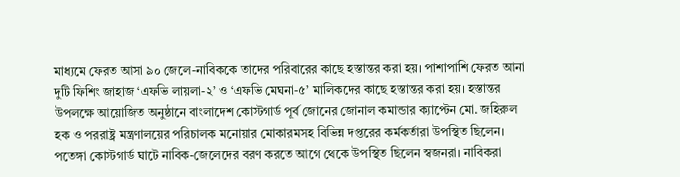মাধ্যমে ফেরত আসা ৯০ জেলে-নাবিককে তাদের পরিবারের কাছে হস্তান্তর করা হয়। পাশাপাশি ফেরত আনা দুটি ফিশিং জাহাজ ‘এফভি লায়লা-২’ ও ‘এফভি মেঘনা-৫’ মালিকদের কাছে হস্তান্তর করা হয়। হস্তান্তর উপলক্ষে আয়োজিত অনুষ্ঠানে বাংলাদেশ কোস্টগার্ড পূর্ব জোনের জোনাল কমান্ডার ক্যাপ্টেন মো. জহিরুল হক ও পররাষ্ট্র মন্ত্রণালয়ের পরিচালক মনোয়ার মোকারমসহ বিভিন্ন দপ্তরের কর্মকর্তারা উপস্থিত ছিলেন। পতেঙ্গা কোস্টগার্ড ঘাটে নাবিক-জেলেদের বরণ করতে আগে থেকে উপস্থিত ছিলেন স্বজনরা। নাবিকরা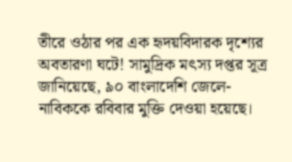তীরে ওঠার পর এক হৃদয়বিদারক দৃশ্যের অবতারণা ঘটে! সামুদ্রিক মৎস্য দপ্তর সূত্র জানিয়েছে, ৯০ বাংলাদেশি জেলে-নাবিককে রবিবার মুক্তি দেওয়া হয়েছে।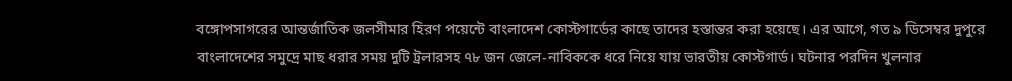বঙ্গোপসাগরের আন্তর্জাতিক জলসীমার হিরণ পয়েন্টে বাংলাদেশ কোস্টগার্ডের কাছে তাদের হস্তান্তর করা হয়েছে। এর আগে, গত ৯ ডিসেম্বর দুপুরে বাংলাদেশের সমুদ্রে মাছ ধরার সময় দুটি ট্রলারসহ ৭৮ জন জেলে-নাবিককে ধরে নিয়ে যায় ভারতীয় কোস্টগার্ড। ঘটনার পরদিন খুলনার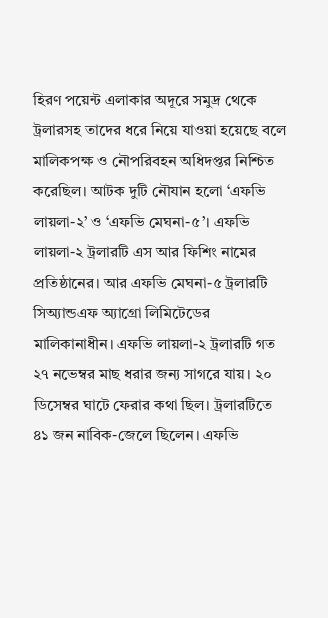হিরণ পয়েন্ট এলাকার অদূরে সমুদ্র থেকে ট্রলারসহ তাদের ধরে নিয়ে যাওয়া হয়েছে বলে মালিকপক্ষ ও নৌপরিবহন অধিদপ্তর নিশ্চিত করেছিল। আটক দুটি নৌযান হলো ‘এফভি লায়লা-২’ ও ‘এফভি মেঘনা-৫’। এফভি লায়লা-২ ট্রলারটি এস আর ফিশিং নামের প্রতিষ্ঠানের। আর এফভি মেঘনা-৫ ট্রলারটি সিঅ্যান্ডএফ অ্যাগ্রো লিমিটেডের মালিকানাধীন। এফভি লায়লা-২ ট্রলারটি গত ২৭ নভেম্বর মাছ ধরার জন্য সাগরে যায়। ২০ ডিসেম্বর ঘাটে ফেরার কথা ছিল। ট্রলারটিতে ৪১ জন নাবিক-জেলে ছিলেন। এফভি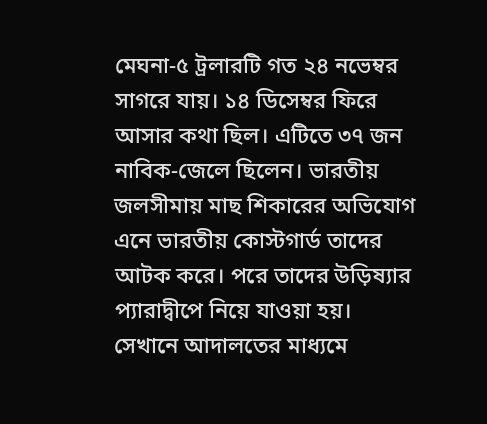মেঘনা-৫ ট্রলারটি গত ২৪ নভেম্বর সাগরে যায়। ১৪ ডিসেম্বর ফিরে আসার কথা ছিল। এটিতে ৩৭ জন নাবিক-জেলে ছিলেন। ভারতীয় জলসীমায় মাছ শিকারের অভিযোগ এনে ভারতীয় কোস্টগার্ড তাদের আটক করে। পরে তাদের উড়িষ্যার প্যারাদ্বীপে নিয়ে যাওয়া হয়। সেখানে আদালতের মাধ্যমে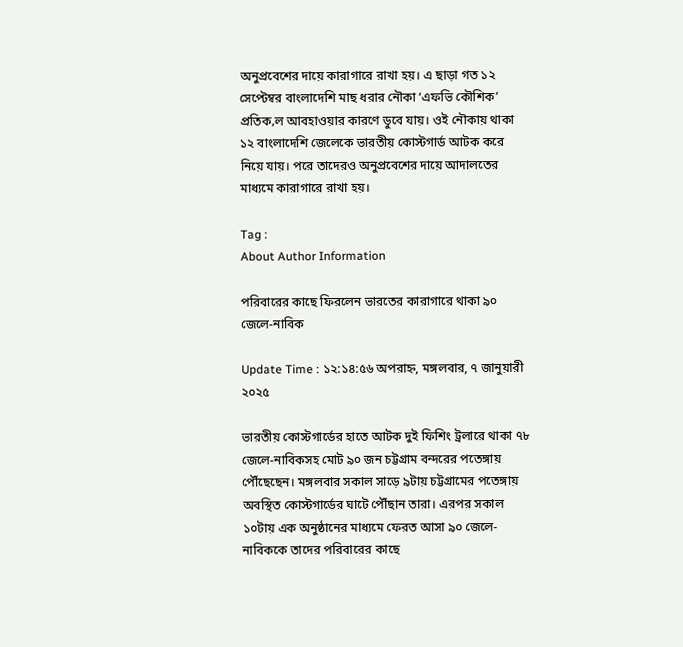অনুপ্রবেশের দায়ে কারাগারে রাখা হয়। এ ছাড়া গত ১২ সেপ্টেম্বর বাংলাদেশি মাছ ধরার নৌকা ‘এফভি কৌশিক’ প্রতিক‚ল আবহাওয়ার কারণে ডুবে যায়। ওই নৌকায় থাকা ১২ বাংলাদেশি জেলেকে ভারতীয় কোস্টগার্ড আটক করে নিয়ে যায়। পরে তাদেরও অনুপ্রবেশের দায়ে আদালতের মাধ্যমে কারাগারে রাখা হয়।

Tag :
About Author Information

পরিবারের কাছে ফিরলেন ভারতের কারাগারে থাকা ৯০ জেলে-নাবিক

Update Time : ১২:১৪:৫৬ অপরাহ্ন, মঙ্গলবার, ৭ জানুয়ারী ২০২৫

ভারতীয় কোস্টগার্ডের হাতে আটক দুই ফিশিং ট্রলারে থাকা ৭৮ জেলে-নাবিকসহ মোট ৯০ জন চট্টগ্রাম বন্দরের পতেঙ্গায় পৌঁছেছেন। মঙ্গলবার সকাল সাড়ে ৯টায় চট্টগ্রামের পতেঙ্গায় অবস্থিত কোস্টগার্ডের ঘাটে পৌঁছান তারা। এরপর সকাল ১০টায় এক অনুষ্ঠানের মাধ্যমে ফেরত আসা ৯০ জেলে-নাবিককে তাদের পরিবারের কাছে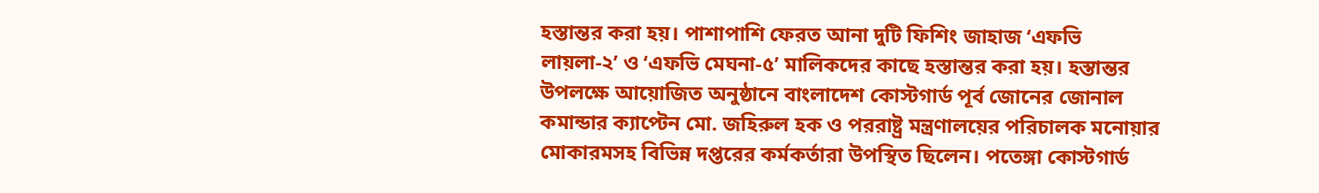হস্তান্তর করা হয়। পাশাপাশি ফেরত আনা দুটি ফিশিং জাহাজ ‘এফভি লায়লা-২’ ও ‘এফভি মেঘনা-৫’ মালিকদের কাছে হস্তান্তর করা হয়। হস্তান্তর উপলক্ষে আয়োজিত অনুষ্ঠানে বাংলাদেশ কোস্টগার্ড পূর্ব জোনের জোনাল কমান্ডার ক্যাপ্টেন মো. জহিরুল হক ও পররাষ্ট্র মন্ত্রণালয়ের পরিচালক মনোয়ার মোকারমসহ বিভিন্ন দপ্তরের কর্মকর্তারা উপস্থিত ছিলেন। পতেঙ্গা কোস্টগার্ড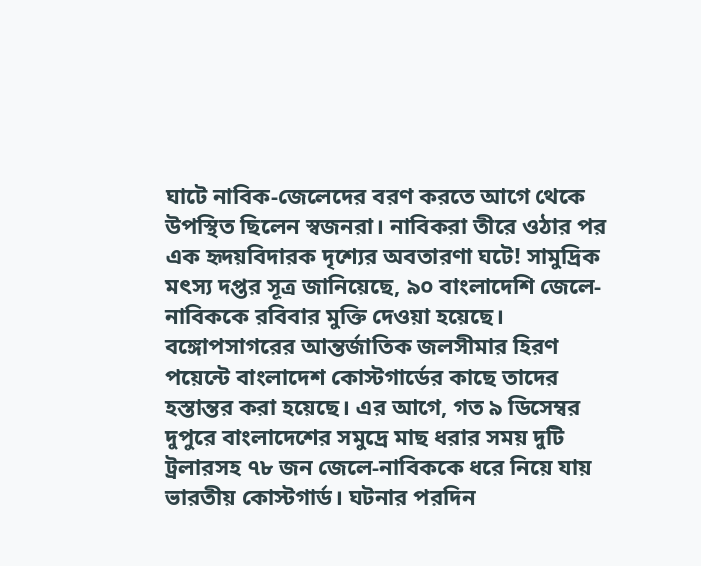ঘাটে নাবিক-জেলেদের বরণ করতে আগে থেকে উপস্থিত ছিলেন স্বজনরা। নাবিকরা তীরে ওঠার পর এক হৃদয়বিদারক দৃশ্যের অবতারণা ঘটে! সামুদ্রিক মৎস্য দপ্তর সূত্র জানিয়েছে, ৯০ বাংলাদেশি জেলে-নাবিককে রবিবার মুক্তি দেওয়া হয়েছে। বঙ্গোপসাগরের আন্তর্জাতিক জলসীমার হিরণ পয়েন্টে বাংলাদেশ কোস্টগার্ডের কাছে তাদের হস্তান্তর করা হয়েছে। এর আগে, গত ৯ ডিসেম্বর দুপুরে বাংলাদেশের সমুদ্রে মাছ ধরার সময় দুটি ট্রলারসহ ৭৮ জন জেলে-নাবিককে ধরে নিয়ে যায় ভারতীয় কোস্টগার্ড। ঘটনার পরদিন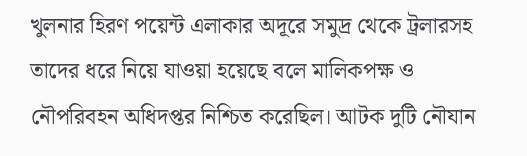খুলনার হিরণ পয়েন্ট এলাকার অদূরে সমুদ্র থেকে ট্রলারসহ তাদের ধরে নিয়ে যাওয়া হয়েছে বলে মালিকপক্ষ ও নৌপরিবহন অধিদপ্তর নিশ্চিত করেছিল। আটক দুটি নৌযান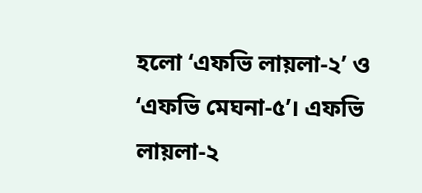হলো ‘এফভি লায়লা-২’ ও ‘এফভি মেঘনা-৫’। এফভি লায়লা-২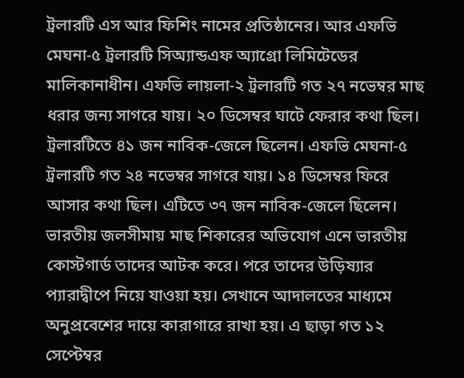ট্রলারটি এস আর ফিশিং নামের প্রতিষ্ঠানের। আর এফভি মেঘনা-৫ ট্রলারটি সিঅ্যান্ডএফ অ্যাগ্রো লিমিটেডের মালিকানাধীন। এফভি লায়লা-২ ট্রলারটি গত ২৭ নভেম্বর মাছ ধরার জন্য সাগরে যায়। ২০ ডিসেম্বর ঘাটে ফেরার কথা ছিল। ট্রলারটিতে ৪১ জন নাবিক-জেলে ছিলেন। এফভি মেঘনা-৫ ট্রলারটি গত ২৪ নভেম্বর সাগরে যায়। ১৪ ডিসেম্বর ফিরে আসার কথা ছিল। এটিতে ৩৭ জন নাবিক-জেলে ছিলেন। ভারতীয় জলসীমায় মাছ শিকারের অভিযোগ এনে ভারতীয় কোস্টগার্ড তাদের আটক করে। পরে তাদের উড়িষ্যার প্যারাদ্বীপে নিয়ে যাওয়া হয়। সেখানে আদালতের মাধ্যমে অনুপ্রবেশের দায়ে কারাগারে রাখা হয়। এ ছাড়া গত ১২ সেপ্টেম্বর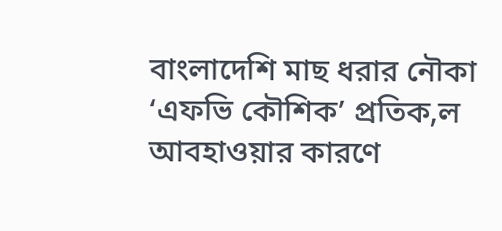বাংলাদেশি মাছ ধরার নৌকা ‘এফভি কৌশিক’ প্রতিক‚ল আবহাওয়ার কারণে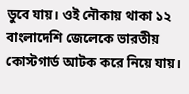ডুবে যায়। ওই নৌকায় থাকা ১২ বাংলাদেশি জেলেকে ভারতীয় কোস্টগার্ড আটক করে নিয়ে যায়।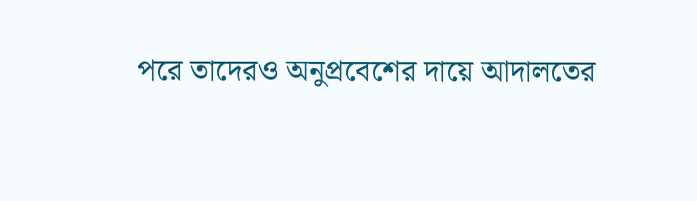পরে তাদেরও অনুপ্রবেশের দায়ে আদালতের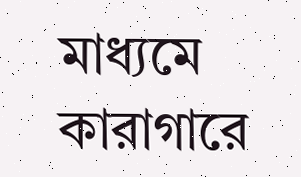মাধ্যমে কারাগারে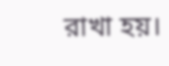রাখা হয়।